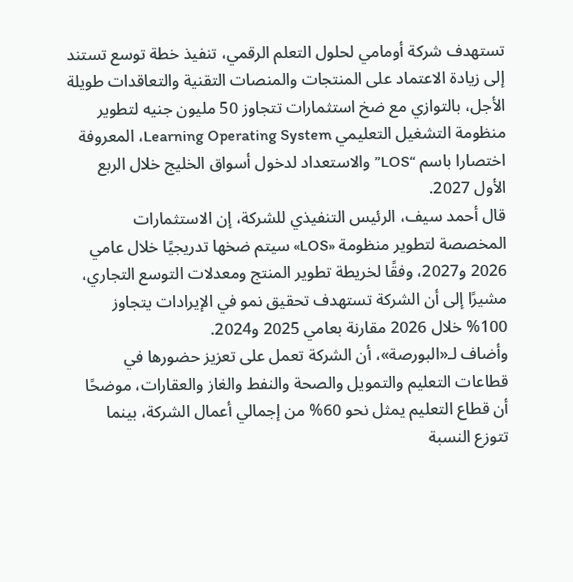تستهدف شركة أومامي لحلول التعلم الرقمي، تنفيذ خطة توسع تستند إلى زيادة الاعتماد على المنتجات والمنصات التقنية والتعاقدات طويلة الأجل، بالتوازي مع ضخ استثمارات تتجاوز 50 مليون جنيه لتطوير منظومة التشغيل التعليمي Learning Operating System، المعروفة اختصارا باسم “LOS” والاستعداد لدخول أسواق الخليج خلال الربع الأول 2027.
قال أحمد سيف، الرئيس التنفيذي للشركة، إن الاستثمارات المخصصة لتطوير منظومة «LOS» سيتم ضخها تدريجيًا خلال عامي 2026 و2027، وفقًا لخريطة تطوير المنتج ومعدلات التوسع التجاري، مشيرًا إلى أن الشركة تستهدف تحقيق نمو في الإيرادات يتجاوز 100% خلال 2026 مقارنة بعامي 2025 و2024.
وأضاف لـ«البورصة»، أن الشركة تعمل على تعزيز حضورها في قطاعات التعليم والتمويل والصحة والنفط والغاز والعقارات، موضحًا أن قطاع التعليم يمثل نحو 60% من إجمالي أعمال الشركة، بينما تتوزع النسبة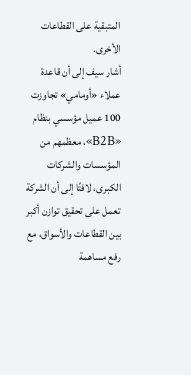المتبقية على القطاعات الأخرى.
أشار سيف إلى أن قاعدة عملاء «أومامي» تجاوزت 100 عميل مؤسسي بنظام «B2B»، معظمهم من المؤسسات والشركات الكبرى، لافتًا إلى أن الشركة تعمل على تحقيق توازن أكبر بين القطاعات والأسواق، مع رفع مساهمة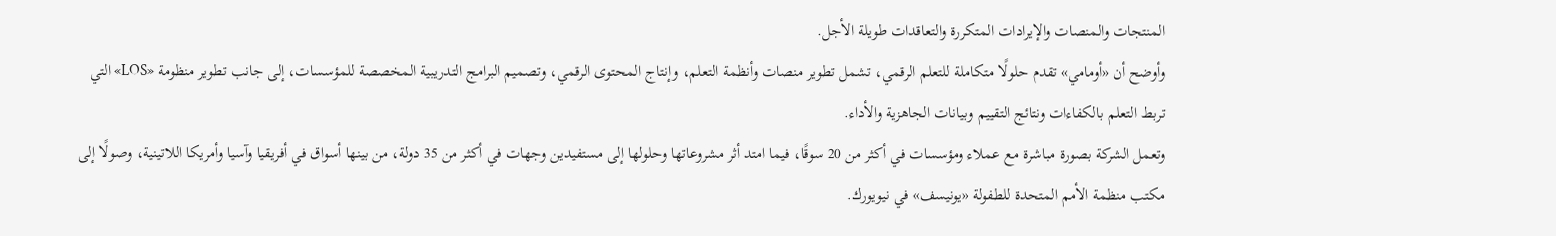المنتجات والمنصات والإيرادات المتكررة والتعاقدات طويلة الأجل.
وأوضح أن «أومامي» تقدم حلولًا متكاملة للتعلم الرقمي، تشمل تطوير منصات وأنظمة التعلم، وإنتاج المحتوى الرقمي، وتصميم البرامج التدريبية المخصصة للمؤسسات، إلى جانب تطوير منظومة «LOS» التي تربط التعلم بالكفاءات ونتائج التقييم وبيانات الجاهزية والأداء.
وتعمل الشركة بصورة مباشرة مع عملاء ومؤسسات في أكثر من 20 سوقًا، فيما امتد أثر مشروعاتها وحلولها إلى مستفيدين وجهات في أكثر من 35 دولة، من بينها أسواق في أفريقيا وآسيا وأمريكا اللاتينية، وصولًا إلى مكتب منظمة الأمم المتحدة للطفولة «يونيسف» في نيويورك.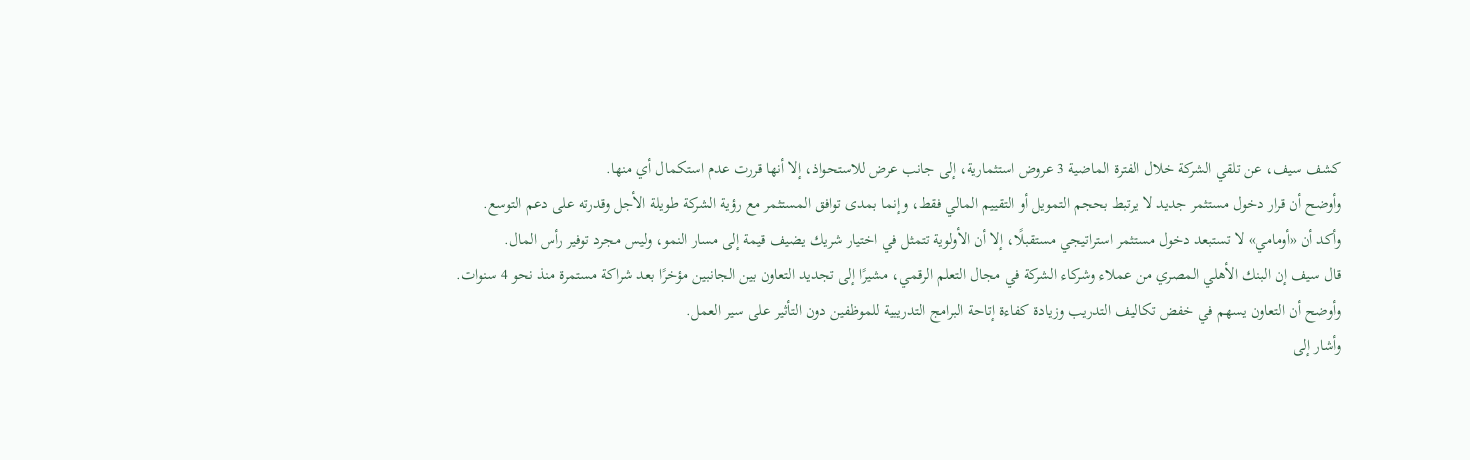كشف سيف، عن تلقي الشركة خلال الفترة الماضية 3 عروض استثمارية، إلى جانب عرض للاستحواذ، إلا أنها قررت عدم استكمال أي منها.
وأوضح أن قرار دخول مستثمر جديد لا يرتبط بحجم التمويل أو التقييم المالي فقط، وإنما بمدى توافق المستثمر مع رؤية الشركة طويلة الأجل وقدرته على دعم التوسع.
وأكد أن «أومامي» لا تستبعد دخول مستثمر استراتيجي مستقبلًا، إلا أن الأولوية تتمثل في اختيار شريك يضيف قيمة إلى مسار النمو، وليس مجرد توفير رأس المال.
قال سيف إن البنك الأهلي المصري من عملاء وشركاء الشركة في مجال التعلم الرقمي، مشيرًا إلى تجديد التعاون بين الجانبين مؤخرًا بعد شراكة مستمرة منذ نحو 4 سنوات.
وأوضح أن التعاون يسهم في خفض تكاليف التدريب وزيادة كفاءة إتاحة البرامج التدريبية للموظفين دون التأثير على سير العمل.
وأشار إلى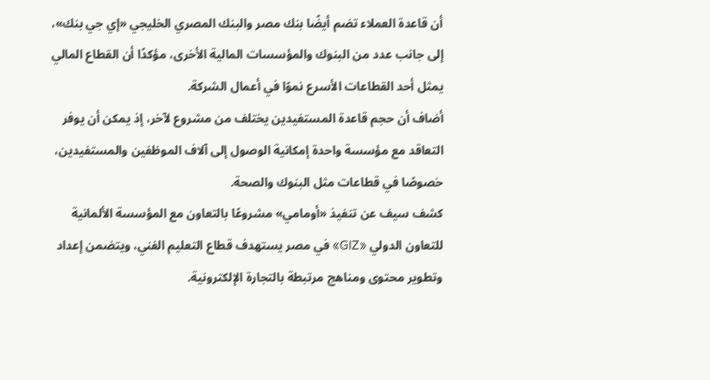أن قاعدة العملاء تضم أيضًا بنك مصر والبنك المصري الخليجي «إي جي بنك»، إلى جانب عدد من البنوك والمؤسسات المالية الأخرى، مؤكدًا أن القطاع المالي يمثل أحد القطاعات الأسرع نموًا في أعمال الشركة.
أضاف أن حجم قاعدة المستفيدين يختلف من مشروع لآخر، إذ يمكن أن يوفر التعاقد مع مؤسسة واحدة إمكانية الوصول إلى آلاف الموظفين والمستفيدين، خصوصًا في قطاعات مثل البنوك والصحة.
كشف سيف عن تنفيذ «أومامي» مشروعًا بالتعاون مع المؤسسة الألمانية للتعاون الدولي «GIZ» في مصر يستهدف قطاع التعليم الفني، ويتضمن إعداد وتطوير محتوى ومناهج مرتبطة بالتجارة الإلكترونية.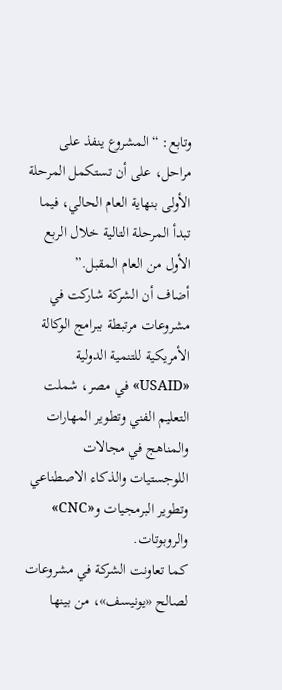وتابع: “المشروع ينفذ على مراحل، على أن تستكمل المرحلة الأولى بنهاية العام الحالي، فيما تبدأ المرحلة التالية خلال الربع الأول من العام المقبل.”
أضاف أن الشركة شاركت في مشروعات مرتبطة ببرامج الوكالة الأمريكية للتنمية الدولية «USAID» في مصر، شملت التعليم الفني وتطوير المهارات والمناهج في مجالات اللوجستيات والذكاء الاصطناعي وتطوير البرمجيات و«CNC» والروبوتات.
كما تعاونت الشركة في مشروعات لصالح «يونيسف»، من بينها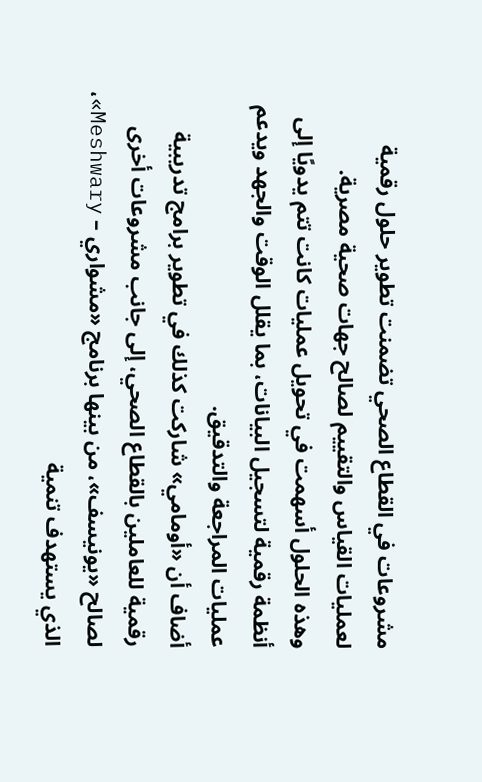مشروعات في القطاع الصحي تضمنت تطوير حلول رقمية لعمليات القياس والتقييم لصالح جهات صحية مصرية.
وهذه الحلول أسهمت في تحويل عمليات كانت تتم يدويًا إلى أنظمة رقمية لتسجيل البيانات، بما يقلل الوقت والجهد ويدعم عمليات المراجعة والتدقيق.
أضاف أن «أومامي» شاركت كذلك في تطوير برامج تدريبية رقمية للعاملين بالقطاع الصحي، إلى جانب مشروعات أخرى لصالح «يونيسف»، من بينها برنامج «مشواري – Meshwary»، الذي يستهدف تنمية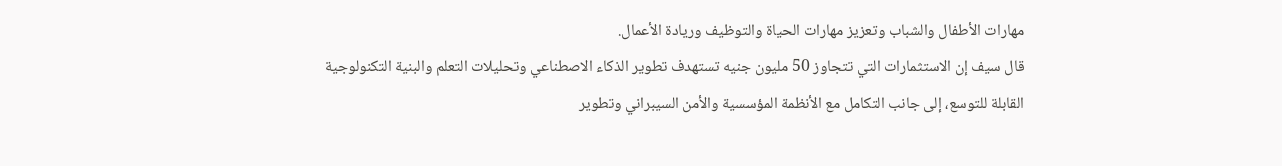مهارات الأطفال والشباب وتعزيز مهارات الحياة والتوظيف وريادة الأعمال.
قال سيف إن الاستثمارات التي تتجاوز 50 مليون جنيه تستهدف تطوير الذكاء الاصطناعي وتحليلات التعلم والبنية التكنولوجية القابلة للتوسع، إلى جانب التكامل مع الأنظمة المؤسسية والأمن السيبراني وتطوير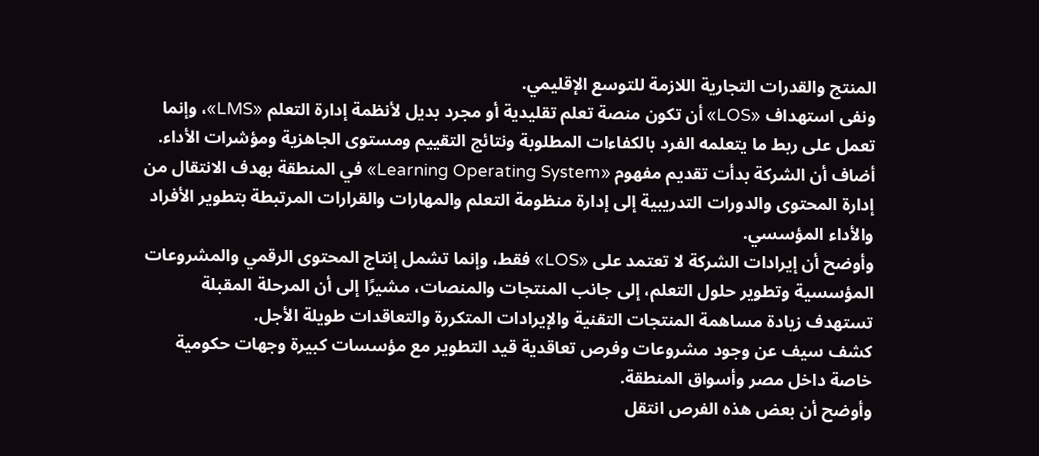المنتج والقدرات التجارية اللازمة للتوسع الإقليمي.
ونفى استهداف «LOS» أن تكون منصة تعلم تقليدية أو مجرد بديل لأنظمة إدارة التعلم «LMS»، وإنما تعمل على ربط ما يتعلمه الفرد بالكفاءات المطلوبة ونتائج التقييم ومستوى الجاهزية ومؤشرات الأداء.
أضاف أن الشركة بدأت تقديم مفهوم «Learning Operating System» في المنطقة بهدف الانتقال من إدارة المحتوى والدورات التدريبية إلى إدارة منظومة التعلم والمهارات والقرارات المرتبطة بتطوير الأفراد والأداء المؤسسي.
وأوضح أن إيرادات الشركة لا تعتمد على «LOS» فقط، وإنما تشمل إنتاج المحتوى الرقمي والمشروعات المؤسسية وتطوير حلول التعلم، إلى جانب المنتجات والمنصات، مشيرًا إلى أن المرحلة المقبلة تستهدف زيادة مساهمة المنتجات التقنية والإيرادات المتكررة والتعاقدات طويلة الأجل.
كشف سيف عن وجود مشروعات وفرص تعاقدية قيد التطوير مع مؤسسات كبيرة وجهات حكومية خاصة داخل مصر وأسواق المنطقة.
وأوضح أن بعض هذه الفرص انتقل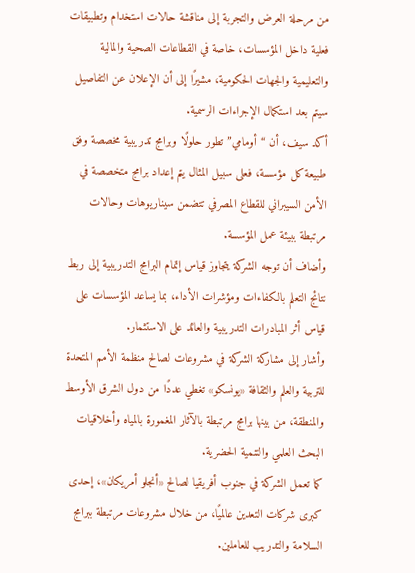من مرحلة العرض والتجربة إلى مناقشة حالات استخدام وتطبيقات فعلية داخل المؤسسات، خاصة في القطاعات الصحية والمالية والتعليمية والجهات الحكومية، مشيرًا إلى أن الإعلان عن التفاصيل سيتم بعد استكمال الإجراءات الرسمية.
أكد سيف، أن “أومامي” تطور حلولًا وبرامج تدريبية مخصصة وفق طبيعة كل مؤسسة، فعلى سبيل المثال يتم إعداد برامج متخصصة في الأمن السيبراني للقطاع المصرفي تتضمن سيناريوهات وحالات مرتبطة ببيئة عمل المؤسسة.
وأضاف أن توجه الشركة يتجاوز قياس إتمام البرامج التدريبية إلى ربط نتائج التعلم بالكفاءات ومؤشرات الأداء، بما يساعد المؤسسات على قياس أثر المبادرات التدريبية والعائد على الاستثمار.
وأشار إلى مشاركة الشركة في مشروعات لصالح منظمة الأمم المتحدة للتربية والعلم والثقافة «يونسكو» تغطي عددًا من دول الشرق الأوسط والمنطقة، من بينها برامج مرتبطة بالآثار المغمورة بالمياه وأخلاقيات البحث العلمي والتنمية الحضرية.
كما تعمل الشركة في جنوب أفريقيا لصالح «أنجلو أمريكان»، إحدى كبرى شركات التعدين عالميًا، من خلال مشروعات مرتبطة ببرامج السلامة والتدريب للعاملين.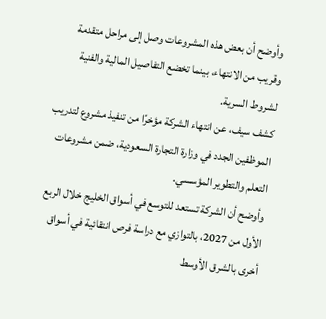وأوضح أن بعض هذه المشروعات وصل إلى مراحل متقدمة وقريب من الانتهاء، بينما تخضع التفاصيل المالية والفنية لشروط السرية.
كشف سيف، عن انتهاء الشركة مؤخرًا من تنفيذ مشروع لتدريب الموظفين الجدد في وزارة التجارة السعودية، ضمن مشروعات التعلم والتطوير المؤسسي.
وأوضح أن الشركة تستعد للتوسع في أسواق الخليج خلال الربع الأول من 2027، بالتوازي مع دراسة فرص انتقائية في أسواق أخرى بالشرق الأوسط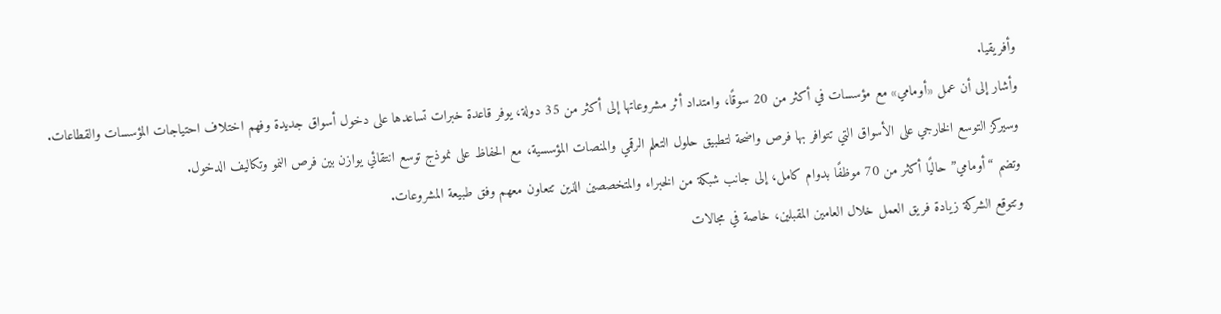وأفريقيا.
وأشار إلى أن عمل «أومامي» مع مؤسسات في أكثر من 20 سوقًا، وامتداد أثر مشروعاتها إلى أكثر من 35 دولة، يوفر قاعدة خبرات تساعدها على دخول أسواق جديدة وفهم اختلاف احتياجات المؤسسات والقطاعات.
وسيركز التوسع الخارجي على الأسواق التي تتوافر بها فرص واضحة لتطبيق حلول التعلم الرقمي والمنصات المؤسسية، مع الحفاظ على نموذج توسع انتقائي يوازن بين فرص النمو وتكاليف الدخول.
وتضم “أومامي” حاليًا أكثر من 70 موظفًا بدوام كامل، إلى جانب شبكة من الخبراء والمتخصصين الذين تتعاون معهم وفق طبيعة المشروعات.
وتتوقع الشركة زيادة فريق العمل خلال العامين المقبلين، خاصة في مجالات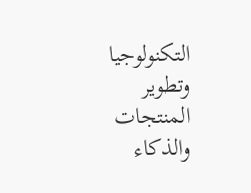التكنولوجيا وتطوير المنتجات والذكاء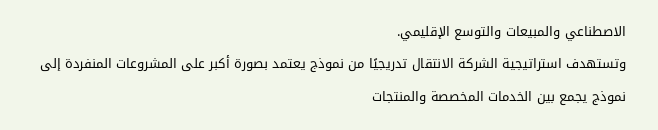الاصطناعي والمبيعات والتوسع الإقليمي.
وتستهدف استراتيجية الشركة الانتقال تدريجيًا من نموذج يعتمد بصورة أكبر على المشروعات المنفردة إلى نموذج يجمع بين الخدمات المخصصة والمنتجات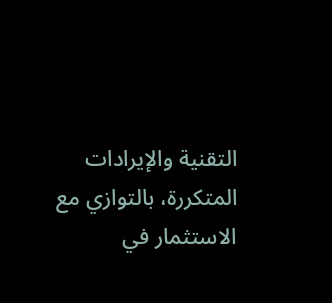التقنية والإيرادات المتكررة، بالتوازي مع الاستثمار في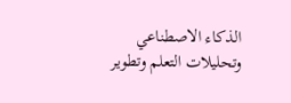الذكاء الاصطناعي وتحليلات التعلم وتطوير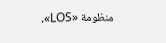منظومة «LOS».